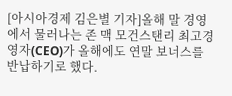[아시아경제 김은별 기자]올해 말 경영에서 물러나는 존 맥 모건스탠리 최고경영자(CEO)가 올해에도 연말 보너스를 반납하기로 했다.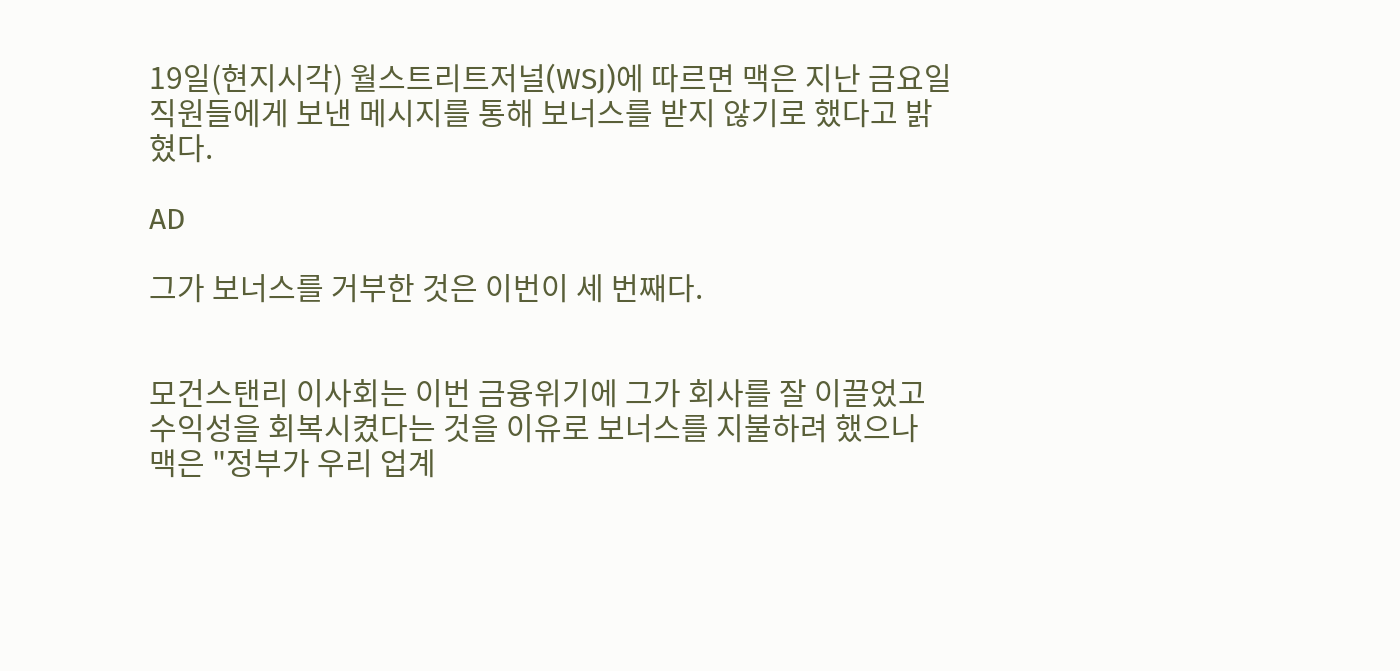19일(현지시각) 월스트리트저널(WSJ)에 따르면 맥은 지난 금요일 직원들에게 보낸 메시지를 통해 보너스를 받지 않기로 했다고 밝혔다.

AD

그가 보너스를 거부한 것은 이번이 세 번째다.


모건스탠리 이사회는 이번 금융위기에 그가 회사를 잘 이끌었고 수익성을 회복시켰다는 것을 이유로 보너스를 지불하려 했으나 맥은 "정부가 우리 업계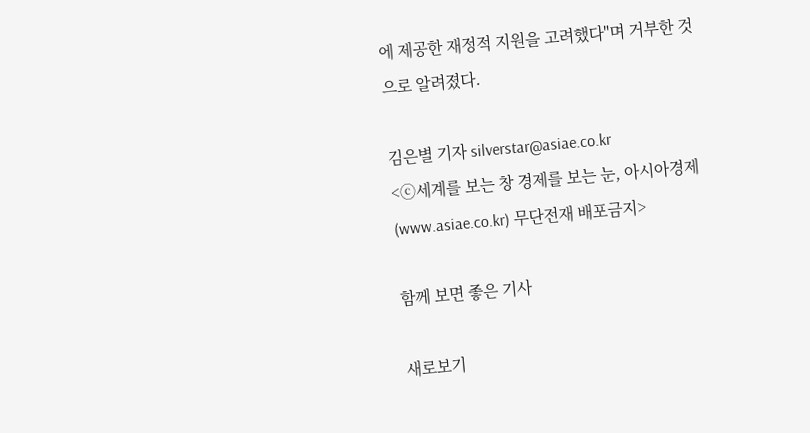에 제공한 재정적 지원을 고려했다"며 거부한 것으로 알려졌다.

김은별 기자 silverstar@asiae.co.kr
<ⓒ세계를 보는 창 경제를 보는 눈, 아시아경제(www.asiae.co.kr) 무단전재 배포금지>

함께 보면 좋은 기사

새로보기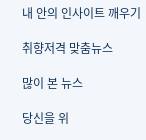내 안의 인사이트 깨우기

취향저격 맞춤뉴스

많이 본 뉴스

당신을 위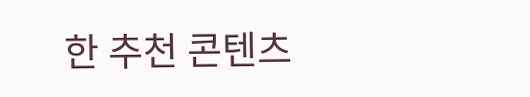한 추천 콘텐츠